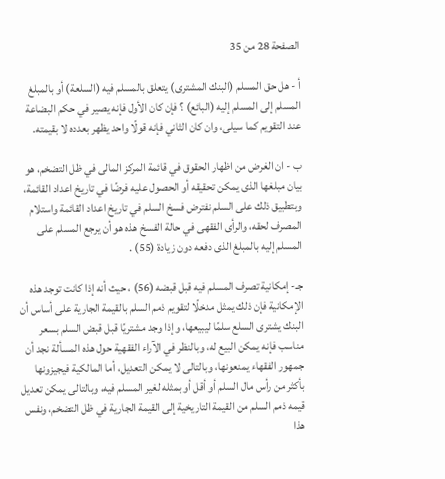الصفحة 28 من 35

أ - هل حق المسلم (البنك المشترى) يتعلق بالمسلم فيه (السلعة) أو بالمبلغ المسلم إلى المسلم إليه (البائع) ؟ فإن كان الأول فإنه يصير في حكم البضاعة عند التقويم كما سيلى، وان كان الثاني فإنه قولًا واحد يظهر بعدده لا بقيمته.

ب - ان الغرض من اظهار الحقوق في قائمة المركز المالى في ظل التضخم، هو بيان مبلغها الذى يمكن تحقيقه أو الحصول عليه فرضًا في تاريخ اعداد القائمة، وبتطبيق ذلك على السلم نفترض فسخ السلم في تاريخ اعداد القائمة واستلام المصرف لحقه، والرأى الفقهى في حالة الفسخ هذه هو أن يرجع المسلم على المسلم إليه بالمبلغ الذى دفعه دون زيادة (55) .

جـ- إمكانية تصرف المسلم فيه قبل قبضه (56) ، حيث أنه إذا كانت توجد هذه الإمكانية فإن ذلك يمثل مدخلًا لتقويم ذمم السلم بالقيمة الجارية على أساس أن البنك يشترى السلع سلمًا ليبيعها، وإذا وجد مشتريًا قبل قبض السلم بسعر مناسب فإنه يمكن البيع له، وبالنظر في الآراء الفقهية حول هذه المسألة نجد أن جمهور الفقهاء يمنعونها، وبالتالى لا يمكن التعديل، أما المالكية فيجيزونها بأكثر من رأس مال السلم أو أقل أو بمثله لغير المسلم فيه، وبالتالى يمكن تعديل قيمه ذمم السلم من القيمة التاريخية إلى القيمة الجارية في ظل التضخم، ونفس هذا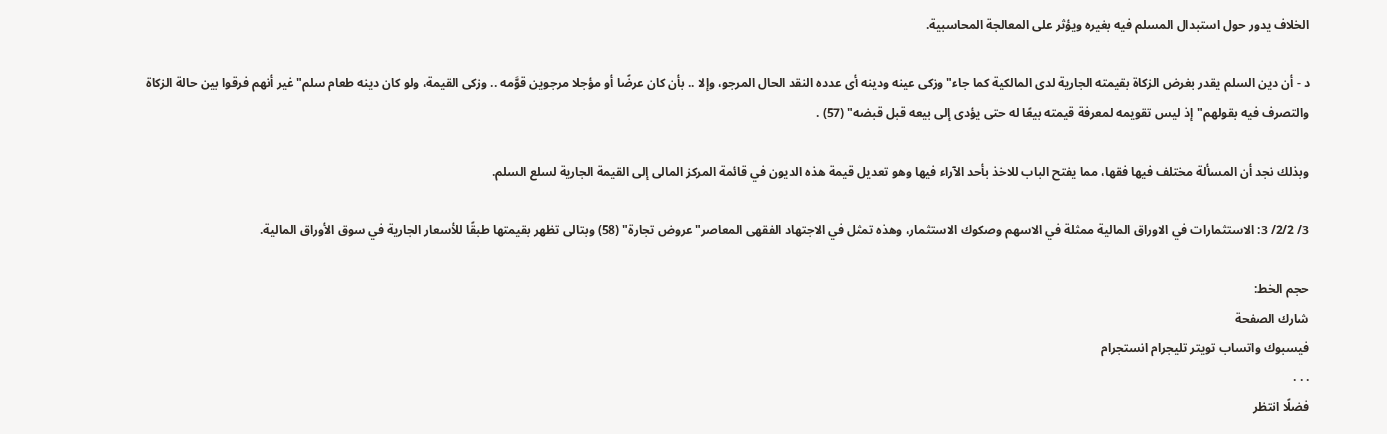الخلاف يدور حول استبدال المسلم فيه بغيره ويؤثر على المعالجة المحاسبية.

د - أن دين السلم يقدر بغرض الزكاة بقيمته الجارية لدى المالكية كما جاء"وزكى عينه ودينه أى عدده النقد الحال المرجو، وإلا .. بأن كان عرضًا أو مؤجلا مرجوين قوَّمه .. وزكى القيمة، ولو كان دينه طعام سلم"غير أنهم فرقوا بين حالة الزكاة والتصرف فيه بقولهم"إذ ليس تقويمه لمعرفة قيمته بيعًا له حتى يؤدى إلى بيعه قبل قبضه" (57) .

وبذلك نجد أن المسألة مختلف فيها فقها، مما يفتح الباب للاخذ بأحد الآراء فيها وهو تعديل قيمة هذه الديون في قائمة المركز المالى إلى القيمة الجارية لسلع السلم.

3/ 2/2/ 3: الاستثمارات في الاوراق المالية ممثلة في الاسهم وصكوك الاستثمار، وهذه تمثل في الاجتهاد الفقهى المعاصر"عروض تجارة" (58) وبتالى تظهر بقيمتها طبقًا للأسعار الجارية في سوق الأوراق المالية.

حجم الخط:
شارك الصفحة
فيسبوك واتساب تويتر تليجرام انستجرام
. . .
فضلًا انتظر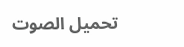تحميل الصوت